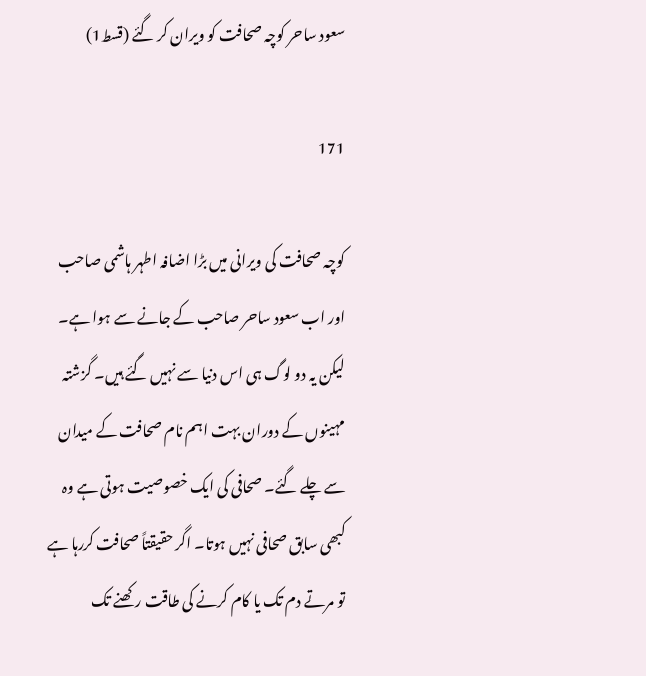سعود ساحر کوچہ صحافت کو ویران کر گئے (قسط1)

171

کوچہ صحافت کی ویرانی میں بڑا اضافہ اطہر ہاشمی صاحب اور اب سعود ساحر صاحب کے جانے سے ہوا ہے۔ لیکن یہ دو لوگ ہی اس دنیا سے نہیں گئے ہیں۔ گزشتہ مہینوں کے دوران بہت اہم نام صحافت کے میدان سے چلے گئے۔ صحافی کی ایک خصوصیت ہوتی ہے وہ کبھی سابق صحافی نہیں ہوتا۔ اگر حقیقتاً صحافت کررہا ہے تو مرتے دم تک یا کام کرنے کی طاقت رکھنے تک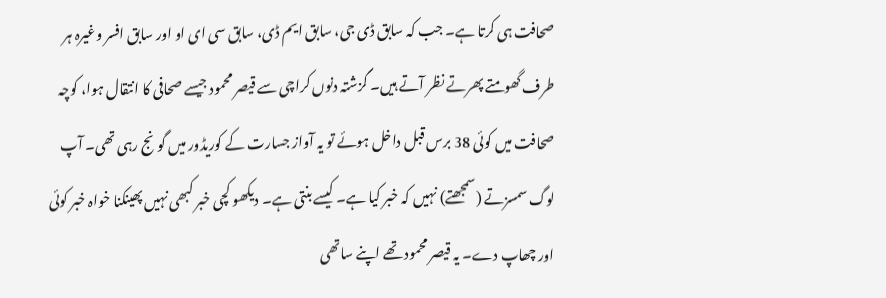صحافت ہی کرتا ہے۔ جب کہ سابق ڈی جی، سابق ایم ڈی، سابق سی ای او اور سابق افسر وغیرہ ہر طرف گھومتے پھرتے نظر آتے ہیں۔ گزشتہ دنوں کراچی سے قیصر محمود جیسے صحافی کا انتقال ہوا، کوچہ صحافت میں کوئی 38 برس قبل داخل ہوئے تو یہ آواز جسارت کے کوریڈور میں گونج رہی تھی۔ آپ لوگ سمسزتے (سمجھتے) نہیں کہ خبر کیا ہے۔ کیسے بنتی ہے۔ دیکھو کچی خبر کبھی نہیں پھینکنا خواہ خبر کوئی اور چھاپ دے۔ یہ قیصر محمود تھے اپنے ساتھی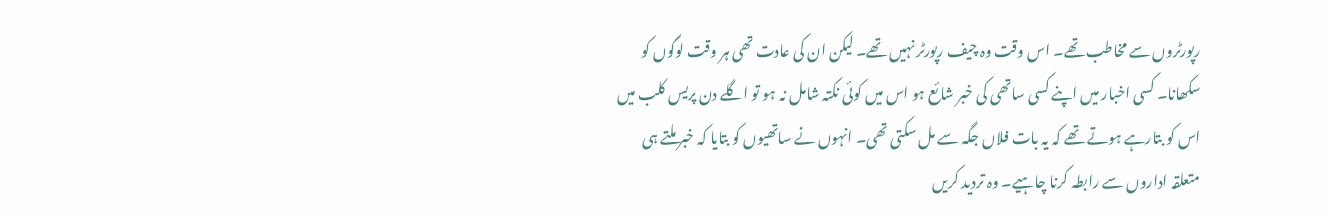رپورٹروں سے مخاطب تھے۔ اس وقت وہ چیف رپورٹر نہیں تھے۔ لیکن ان کی عادت تھی ہر وقت لوگوں کو سکھانا۔ کسی اخبار میں اپنے کسی ساتھی کی خبر شائع ہو اس میں کوئی نکتہ شامل نہ ہو تو اگلے دن پریس کلب میں اس کو بتارہے ہوتے تھے کہ یہ بات فلاں جگہ سے مل سکتی تھی۔ انہوں نے ساتھیوں کو بتایا کہ خبر ملتے ہی متعلقہ اداروں سے رابطہ کرنا چاہیے۔ وہ تردید کریں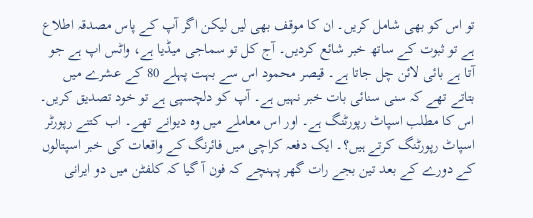تو اس کو بھی شامل کریں۔ ان کا موقف بھی لیں لیکن اگر آپ کے پاس مصدقہ اطلاع ہے تو ثبوت کے ساتھ خبر شائع کردیں۔ آج کل تو سماجی میڈیا ہے، واٹس اپ ہے جو آتا ہے بائی لائن چل جاتا ہے۔ قیصر محمود اس سے بہت پہلے 80 کے عشرے میں بتاتے تھے کہ سنی سنائی بات خبر نہیں ہے۔ آپ کو دلچسپی ہے تو خود تصدیق کریں۔ اس کا مطلب اسپاٹ رپورٹنگ ہے۔ اور اس معاملے میں وہ دیوانے تھے۔ اب کتنے رپورٹر اسپاٹ رپورٹنگ کرتے ہیں؟۔ ایک دفعہ کراچی میں فائرنگ کے واقعات کی خبر اسپتالوں کے دورے کے بعد تین بجے رات گھر پہنچے کہ فون آ گیا کہ کلفٹن میں دو ایرانی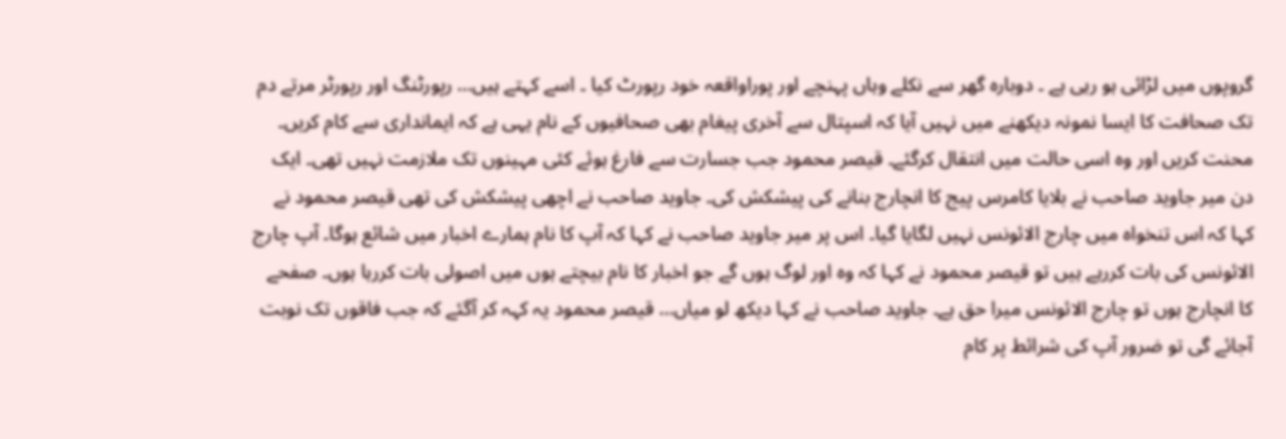گروپوں میں لڑائی ہو رہی ہے ۔ دوبارہ گھر سے نکلے وہاں پہنچے اور پوراواقعہ خود رپورٹ کیا ۔ اسے کہتے ہیں… رپورٹنگ اور رپورٹر مرتے دم تک صحافت کا ایسا نمونہ دیکھنے میں نہیں آیا کہ اسپتال سے آخری پیغام بھی صحافیوں کے نام یہی ہے کہ ایمانداری سے کام کریں۔ محنت کریں اور وہ اسی حالت میں انتقال کرگئے۔ قیصر محمود جب جسارت سے فارغ ہوئے کئی مہینوں تک ملازمت نہیں تھی۔ ایک دن میر جاوید صاحب نے بلایا کامرس پیج کا انچارج بنانے کی پیشکش کی۔ جاوید صاحب نے اچھی پیشکش کی تھی قیصر محمود نے کہا کہ اس تنخواہ میں چارج الائونس نہیں لگایا گیا۔ اس پر میر جاوید صاحب نے کہا کہ آپ کا نام ہمارے اخبار میں شائع ہوگا۔ آپ چارج الائونس کی بات کررہے ہیں تو قیصر محمود نے کہا کہ وہ اور لوگ ہوں گے جو اخبار کا نام بیچتے ہوں میں اصولی بات کررہا ہوں۔ صفحے کا انچارج ہوں تو چارج الائونس میرا حق ہے۔ جاوید صاحب نے کہا دیکھ لو میاں… قیصر محمود یہ کہہ کر آگئے کہ جب فاقوں تک نوبت آجائے گی تو ضرور آپ کی شرائط پر کام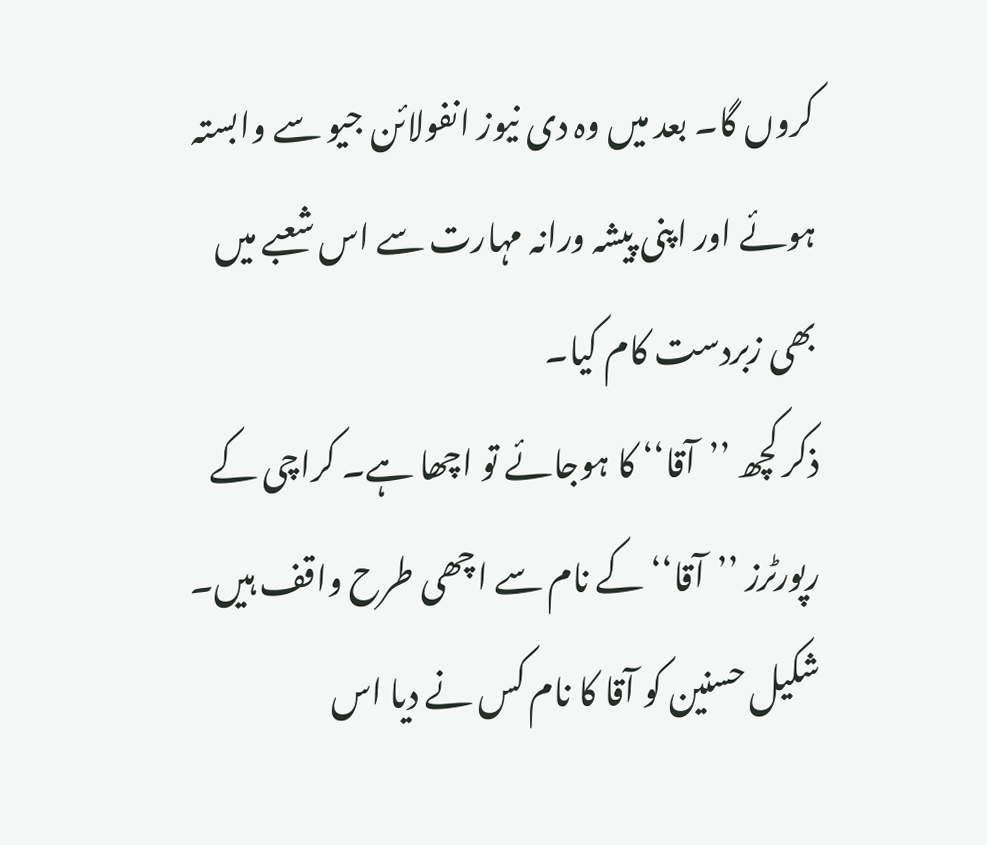کروں گا۔ بعد میں وہ دی نیوز انفولائن جیو سے وابستہ ہوئے اور اپنی پیشہ ورانہ مہارت سے اس شعبے میں بھی زبردست کام کیا۔
ذکر کچھ ’’آقا‘‘ کا ہوجائے تو اچھا ہے۔ کراچی کے رپورٹرز ’’آقا‘‘ کے نام سے اچھی طرح واقف ہیں۔ شکیل حسنین کو آقا کا نام کس نے دیا اس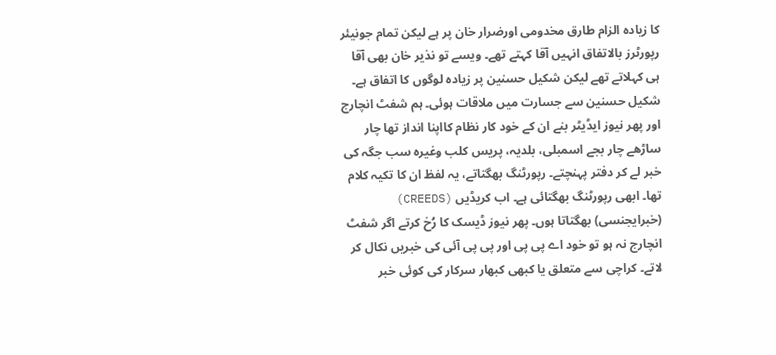کا زیادہ الزام طارق مخدومی اورضرار خان پر ہے لیکن تمام جونیئر رپورٹرز بالاتفاق انہیں آقا کہتے تھے۔ ویسے تو نذیر خان بھی آقا ہی کہلاتے تھے لیکن شکیل حسنین پر زیادہ لوگوں کا اتفاق ہے۔ شکیل حسنین سے جسارت میں ملاقات ہوئی۔ ہم شفٹ انچارج اور پھر نیوز ایڈیٹر بنے ان کے خود کار نظام کااپنا انداز تھا چار ساڑھے چار بجے اسمبلی، بلدیہ، پریس کلب وغیرہ سب جگہ کی خبر لے کر دفتر پہنچتے۔ رپورٹنگ بھگتاتے، یہ لفظ ان کا تکیہ کلام تھا۔ ابھی رپورٹنگ بھگتائی ہے۔ اب کریڈیں (CREEDS) (خبرایجنسی) بھگتاتا ہوں۔ پھر نیوز ڈیسک کا رُخ کرتے اگر شفٹ انچارج نہ ہو تو خود اے پی پی اور پی پی آئی کی خبریں نکال کر لاتے۔ کراچی سے متعلق یا کبھی کبھار سرکار کی کوئی خبر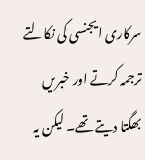سرکاری ایجنسی کی نکالتے ترجمہ کرتے اور خبریں بھگتا دیتے تھے۔ لیکن یہ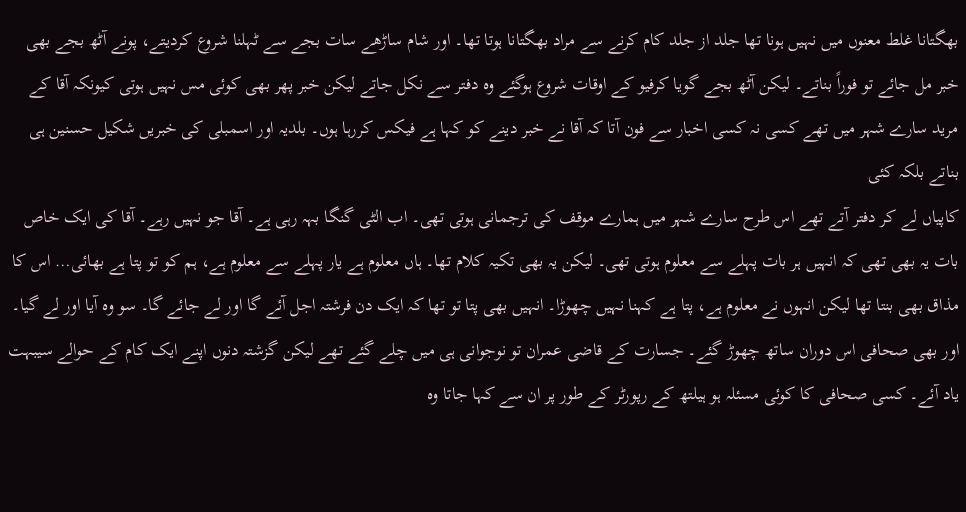بھگتانا غلط معنوں میں نہیں ہونا تھا جلد از جلد کام کرنے سے مراد بھگتانا ہوتا تھا۔ اور شام ساڑھے سات بجے سے ٹہلنا شروع کردیتے، پونے آٹھ بجے بھی خبر مل جائے تو فوراً بناتے۔ لیکن آٹھ بجے گویا کرفیو کے اوقات شروع ہوگئے وہ دفتر سے نکل جاتے لیکن خبر پھر بھی کوئی مس نہیں ہوتی کیونکہ آقا کے مرید سارے شہر میں تھے کسی نہ کسی اخبار سے فون آتا کہ آقا نے خبر دینے کو کہا ہے فیکس کررہا ہوں۔ بلدیہ اور اسمبلی کی خبریں شکیل حسنین ہی بناتے بلکہ کئی
کاپیاں لے کر دفتر آتے تھے اس طرح سارے شہر میں ہمارے موقف کی ترجمانی ہوتی تھی۔ اب الٹی گنگا بہہ رہی ہے۔ آقا جو نہیں رہے۔ آقا کی ایک خاص بات یہ بھی تھی کہ انہیں ہر بات پہلے سے معلوم ہوتی تھی۔ لیکن یہ بھی تکیہ کلام تھا۔ ہاں معلوم ہے یار پہلے سے معلوم ہے، ہم کو تو پتا ہے بھائی… اس کا مذاق بھی بنتا تھا لیکن انہوں نے معلوم ہے، پتا ہے کہنا نہیں چھوڑا۔ انہیں بھی پتا تو تھا کہ ایک دن فرشتہ اجل آئے گا اور لے جائے گا۔ سو وہ آیا اور لے گیا۔ اور بھی صحافی اس دوران ساتھ چھوڑ گئے۔ جسارت کے قاضی عمران تو نوجوانی ہی میں چلے گئے تھے لیکن گزشتہ دنوں اپنے ایک کام کے حوالے سیبہت یاد آئے۔ کسی صحافی کا کوئی مسئلہ ہو ہیلتھ کے رپورٹر کے طور پر ان سے کہا جاتا وہ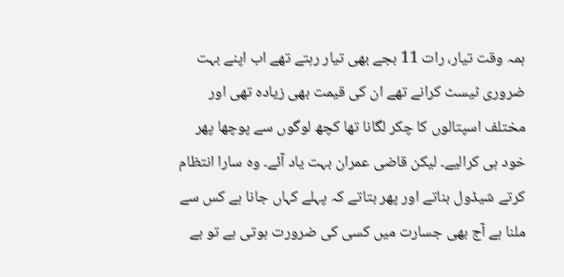ہمہ وقت تیار، رات 11 بجے بھی تیار رہتے تھے اب اپنے بہت ضروری ٹیسٹ کرانے تھے ان کی قیمت بھی زیادہ تھی اور مختلف اسپتالوں کا چکر لگانا تھا کچھ لوگوں سے پوچھا پھر خود ہی کرالیے۔ لیکن قاضی عمران بہت یاد آئے۔ وہ سارا انتظام کرتے شیڈول بناتے اور پھر بتاتے کہ پہلے کہاں جانا ہے کس سے ملنا ہے آج بھی جسارت میں کسی کی ضرورت ہوتی ہے تو بے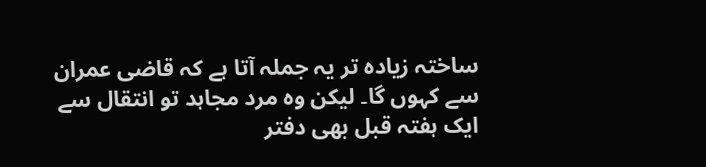ساختہ زیادہ تر یہ جملہ آتا ہے کہ قاضی عمران سے کہوں گا۔ لیکن وہ مرد مجاہد تو انتقال سے ایک ہفتہ قبل بھی دفتر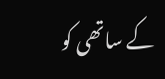کے ساتھی کو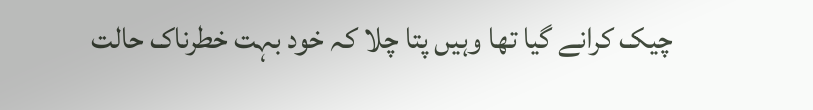چیک کرانے گیا تھا وہیں پتا چلا کہ خود بہت خطرناک حالت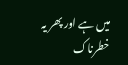میں ہے اور پھر یہ خطرناک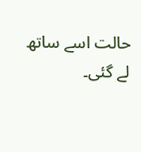حالت اسے ساتھ لے گئی۔